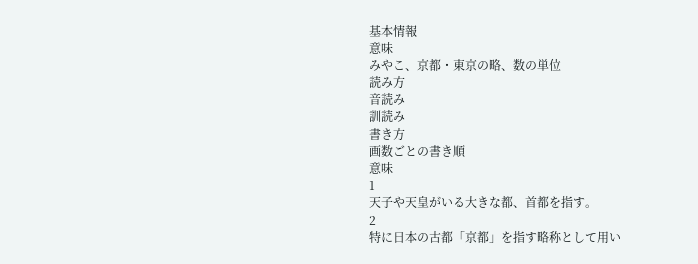基本情報
意味
みやこ、京都・東京の略、数の単位
読み方
音読み
訓読み
書き方
画数ごとの書き順
意味
1
天子や天皇がいる大きな都、首都を指す。
2
特に日本の古都「京都」を指す略称として用い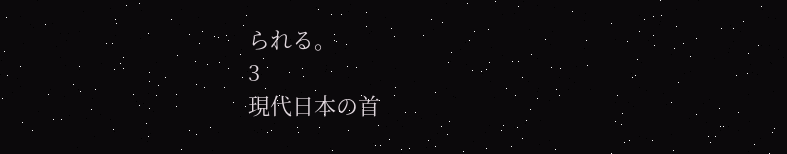られる。
3
現代日本の首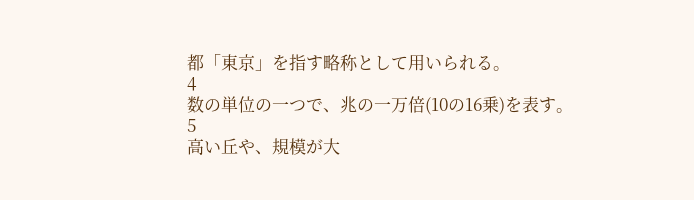都「東京」を指す略称として用いられる。
4
数の単位の一つで、兆の一万倍(10の16乗)を表す。
5
高い丘や、規模が大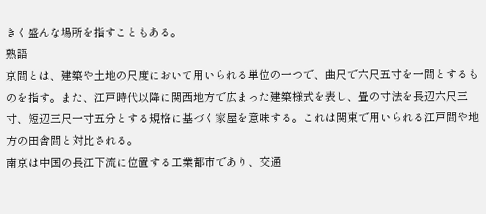きく盛んな場所を指すこともある。
熟語
京間とは、建築や土地の尺度において用いられる単位の一つで、曲尺で六尺五寸を一間とするものを指す。また、江戸時代以降に関西地方で広まった建築様式を表し、畳の寸法を長辺六尺三寸、短辺三尺一寸五分とする規格に基づく家屋を意味する。これは関東で用いられる江戸間や地方の田舎間と対比される。
南京は中国の長江下流に位置する工業都市であり、交通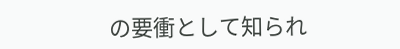の要衝として知られ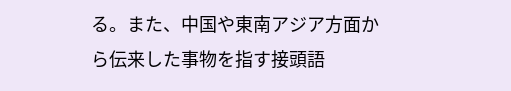る。また、中国や東南アジア方面から伝来した事物を指す接頭語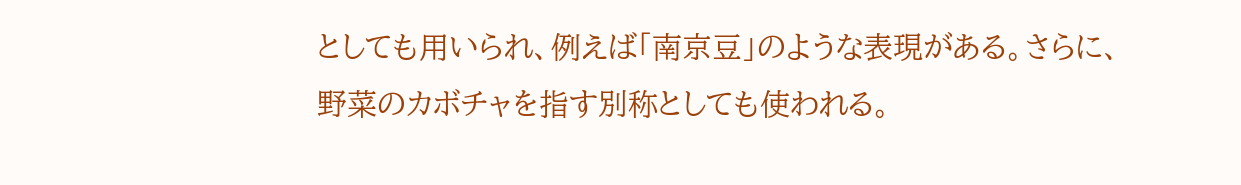としても用いられ、例えば「南京豆」のような表現がある。さらに、野菜のカボチャを指す別称としても使われる。